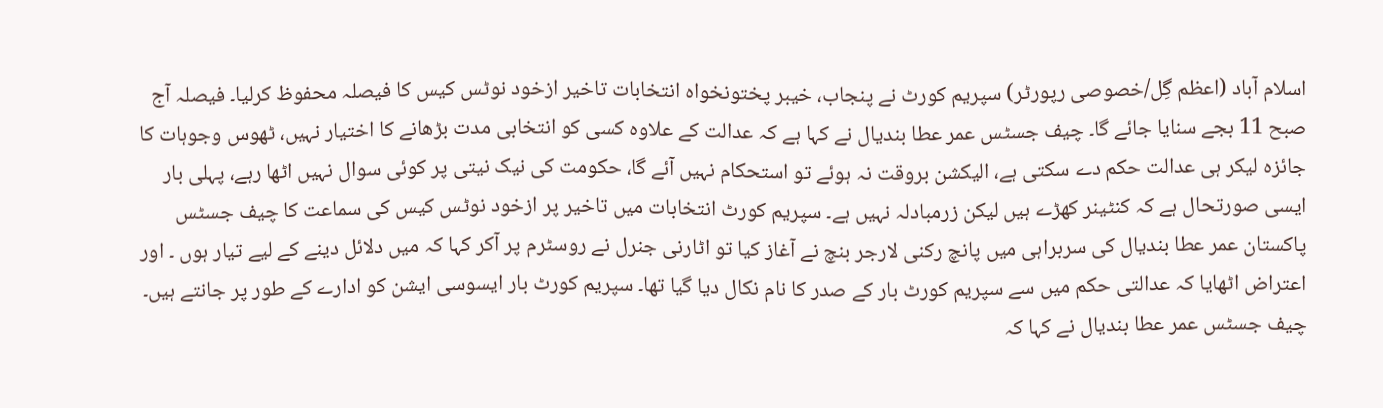اسلام آباد (اعظم گِل/خصوصی رپورٹر) سپریم کورٹ نے پنجاب، خیبر پختونخواہ انتخابات تاخیر ازخود نوٹس کیس کا فیصلہ محفوظ کرلیا۔ فیصلہ آج صبح 11 بجے سنایا جائے گا۔ چیف جسٹس عمر عطا بندیال نے کہا ہے کہ عدالت کے علاوہ کسی کو انتخابی مدت بڑھانے کا اختیار نہیں، ٹھوس وجوہات کا جائزہ لیکر ہی عدالت حکم دے سکتی ہے، الیکشن بروقت نہ ہوئے تو استحکام نہیں آئے گا، حکومت کی نیک نیتی پر کوئی سوال نہیں اٹھا رہے، پہلی بار ایسی صورتحال ہے کہ کنٹینر کھڑے ہیں لیکن زرمبادلہ نہیں ہے۔ سپریم کورٹ انتخابات میں تاخیر پر ازخود نوٹس کیس کی سماعت کا چیف جسٹس پاکستان عمر عطا بندیال کی سربراہی میں پانچ رکنی لارجر بنچ نے آغاز کیا تو اٹارنی جنرل نے روسٹرم پر آکر کہا کہ میں دلائل دینے کے لیے تیار ہوں ۔ اور اعتراض اٹھایا کہ عدالتی حکم میں سے سپریم کورٹ بار کے صدر کا نام نکال دیا گیا تھا۔ سپریم کورٹ بار ایسوسی ایشن کو ادارے کے طور پر جانتے ہیں۔ چیف جسٹس عمر عطا بندیال نے کہا کہ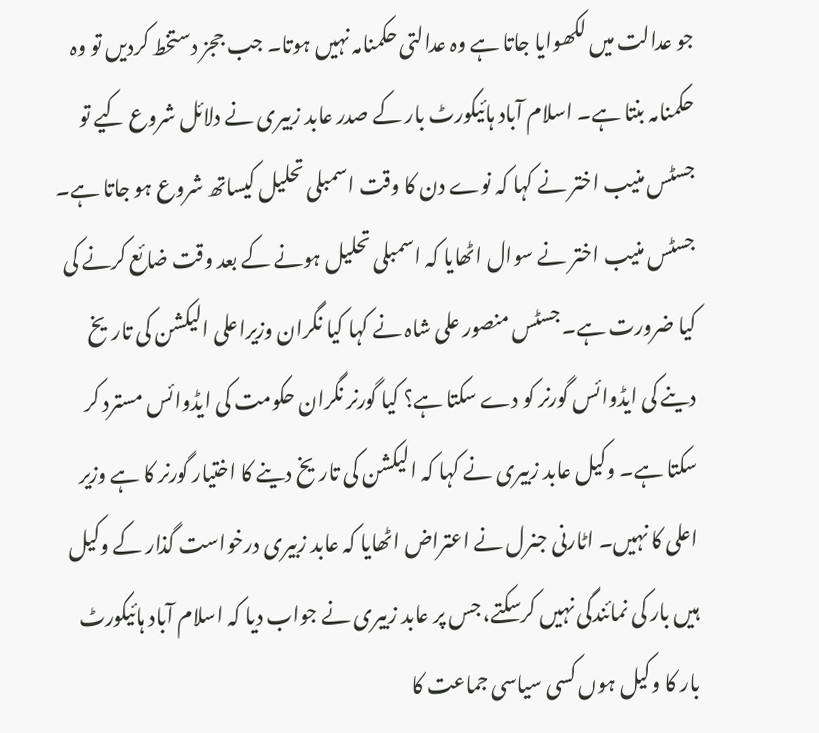جو عدالت میں لکھوایا جاتا ہے وہ عدالتی حکمنامہ نہیں ہوتا۔ جب ججز دستخط کردیں تو وہ حکمنامہ بنتا ہے۔ اسلام آباد ہائیکورٹ بار کے صدر عابد زبیری نے دلائل شروع کیے تو جسٹس منیب اختر نے کہا کہ نوے دن کا وقت اسمبلی تحلیل کیساتھ شروع ہو جاتا ہے۔ جسٹس منیب اختر نے سوال اٹھایا کہ اسمبلی تحلیل ہونے کے بعد وقت ضائع کرنے کی کیا ضرورت ہے۔ جسٹس منصور علی شاہ نے کہا کیا نگران وزیراعلی الیکشن کی تاریخ دینے کی ایڈوائس گورنر کو دے سکتا ہے؟ کیا گورنر نگران حکومت کی ایڈوائس مسترد کر سکتا ہے۔ وکیل عابد زبیری نے کہا کہ الیکشن کی تاریخ دینے کا اختیار گورنر کا ہے وزیر اعلی کا نہیں۔ اٹارنی جنرل نے اعتراض اٹھایا کہ عابد زبیری درخواست گذار کے وکیل ہیں بار کی نمائندگی نہیں کرسکتے، جس پر عابد زبیری نے جواب دیا کہ اسلام آباد ہائیکورٹ بار کا وکیل ہوں کسی سیاسی جماعت کا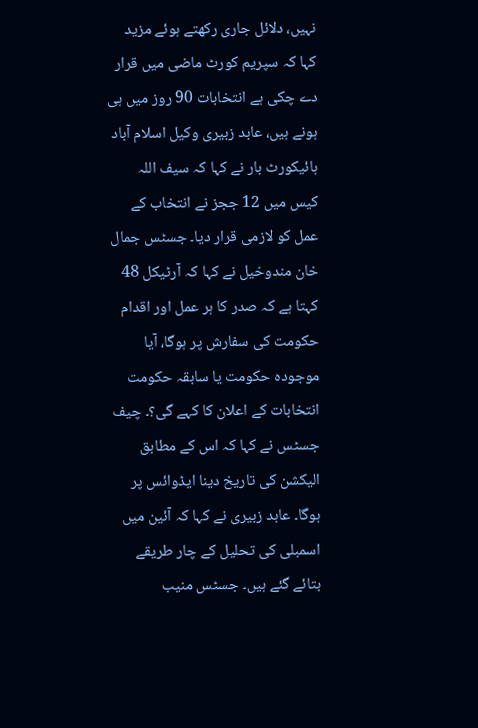نہیں، دلائل جاری رکھتے ہوئے مزید کہا کہ سپریم کورٹ ماضی میں قرار دے چکی ہے انتخابات 90 روز میں ہی ہونے ہیں، عابد زبیری وکیل اسلام آباد ہائیکورٹ بار نے کہا کہ سیف اللہ کیس میں 12 ججز نے انتخاب کے عمل کو لازمی قرار دیا۔ جسٹس جمال خان مندوخیل نے کہا کہ آرٹیکل 48 کہتا ہے کہ صدر کا ہر عمل اور اقدام حکومت کی سفارش پر ہوگا، آیا موجودہ حکومت یا سابقہ حکومت انتخابات کے اعلان کا کہے گی؟۔ چیف جسٹس نے کہا کہ اس کے مطابق الیکشن کی تاریخ دینا ایڈوائس پر ہوگا۔ عابد زبیری نے کہا کہ آئین میں اسمبلی کی تحلیل کے چار طریقے بتائے گئے ہیں۔ جسٹس منیب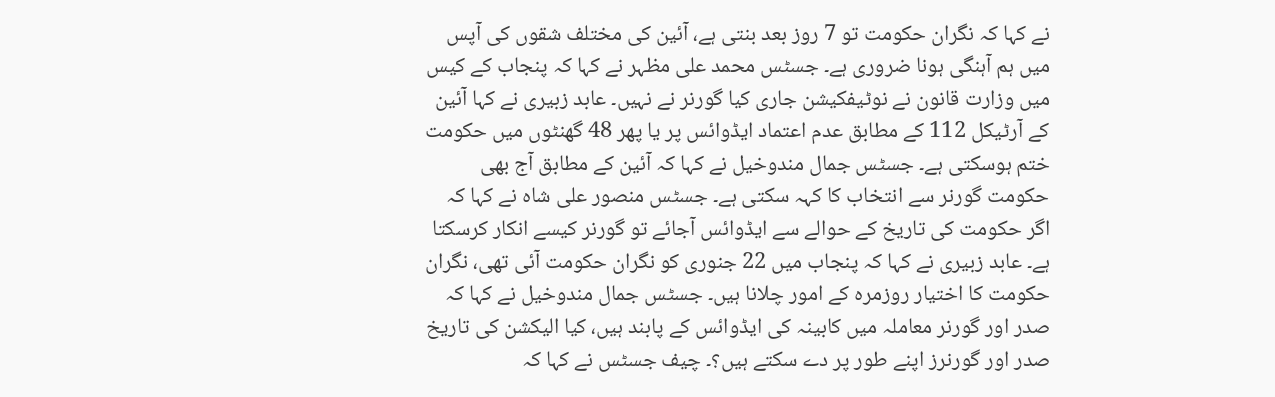نے کہا کہ نگران حکومت تو 7 روز بعد بنتی ہے، آئین کی مختلف شقوں کی آپس میں ہم آہنگی ہونا ضروری ہے۔ جسٹس محمد علی مظہر نے کہا کہ پنجاب کے کیس میں وزارت قانون نے نوٹیفکیشن جاری کیا گورنر نے نہیں۔ عابد زبیری نے کہا آئین کے آرٹیکل 112 کے مطابق عدم اعتماد ایڈوائس پر یا پھر 48 گھنٹوں میں حکومت ختم ہوسکتی ہے۔ جسٹس جمال مندوخیل نے کہا کہ آئین کے مطابق آج بھی حکومت گورنر سے انتخاب کا کہہ سکتی ہے۔ جسٹس منصور علی شاہ نے کہا کہ اگر حکومت کی تاریخ کے حوالے سے ایڈوائس آجائے تو گورنر کیسے انکار کرسکتا ہے۔ عابد زبیری نے کہا کہ پنجاب میں 22 جنوری کو نگران حکومت آئی تھی، نگران حکومت کا اختیار روزمرہ کے امور چلانا ہیں۔ جسٹس جمال مندوخیل نے کہا کہ صدر اور گورنر معاملہ میں کابینہ کی ایڈوائس کے پابند ہیں، کیا الیکشن کی تاریخ صدر اور گورنرز اپنے طور پر دے سکتے ہیں؟۔ چیف جسٹس نے کہا کہ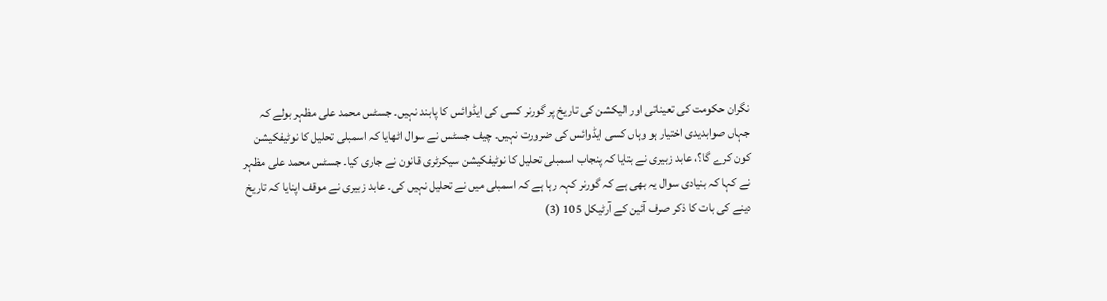نگران حکومت کی تعیناتی اور الیکشن کی تاریخ پر گورنر کسی کی ایڈوائس کا پابند نہیں۔ جسٹس محمد علی مظہر بولے کہ جہاں صوابدیدی اختیار ہو وہاں کسی ایڈوائس کی ضرورت نہیں۔ چیف جسٹس نے سوال اٹھایا کہ اسمبلی تحلیل کا نوٹیفکیشن کون کرے گا؟، عابد زبیری نے بتایا کہ پنجاب اسمبلی تحلیل کا نوٹیفکیشن سیکرٹری قانون نے جاری کیا۔ جسٹس محمد علی مظہر نے کہا کہ بنیادی سوال یہ بھی ہے کہ گورنر کہہ رہا ہے کہ اسمبلی میں نے تحلیل نہیں کی۔ عابد زبیری نے موقف اپنایا کہ تاریخ دینے کی بات کا ذکر صرف آئین کے آرٹیکل 105 (3)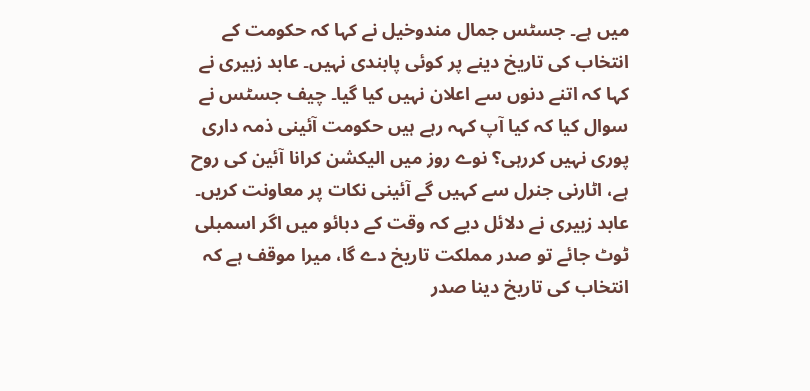میں ہے۔ جسٹس جمال مندوخیل نے کہا کہ حکومت کے انتخاب کی تاریخ دینے پر کوئی پابندی نہیں۔ عابد زبیری نے کہا کہ اتنے دنوں سے اعلان نہیں کیا گیا۔ چیف جسٹس نے سوال کیا کہ کیا آپ کہہ رہے ہیں حکومت آئینی ذمہ داری پوری نہیں کررہی؟ نوے روز میں الیکشن کرانا آئین کی روح ہے، اٹارنی جنرل سے کہیں گے آئینی نکات پر معاونت کریں۔ عابد زبیری نے دلائل دیے کہ وقت کے دبائو میں اگر اسمبلی ٹوٹ جائے تو صدر مملکت تاریخ دے گا، میرا موقف ہے کہ انتخاب کی تاریخ دینا صدر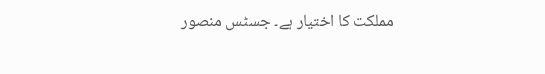مملکت کا اختیار ہے۔ جسٹس منصور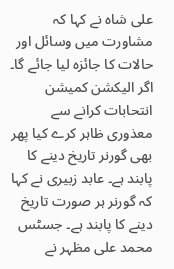علی شاہ نے کہا کہ مشاورت میں وسائل اور حالات کا جائزہ لیا جائے گا۔ اگر الیکشن کمیشن انتحابات کرانے سے معذوری ظاہر کرے کیا پھر بھی گورنر تاریخ دینے کا پابند ہے۔ عابد زبیری نے کہا کہ گورنر ہر صورت تاریخ دینے کا پابند ہے۔ جسٹس محمد علی مظہر نے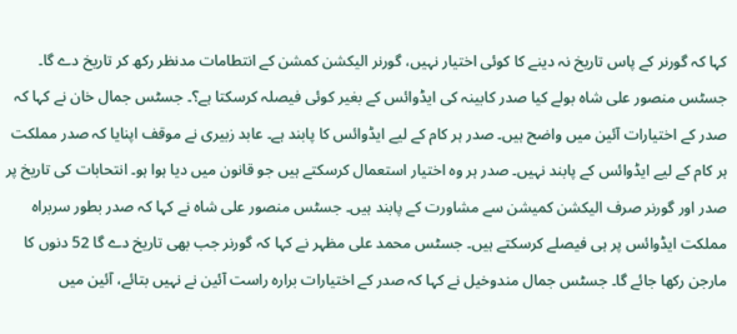کہا کہ گورنر کے پاس تاریخ نہ دینے کا کوئی اختیار نہیں، گورنر الیکشن کمشن کے انتطامات مدنظر رکھ کر تاریخ دے گا۔ جسٹس منصور علی شاہ بولے کیا صدر کابینہ کی ایڈوائس کے بغیر کوئی فیصلہ کرسکتا ہے؟۔ جسٹس جمال خان نے کہا کہ صدر کے اختیارات آئین میں واضح ہیں۔ صدر ہر کام کے لیے ایڈوائس کا پابند ہے۔ عابد زبیری نے موقف اپنایا کہ صدر مملکت ہر کام کے لیے ایڈوائس کے پابند نہیں۔ صدر ہر وہ اختیار استعمال کرسکتے ہیں جو قانون میں دیا ہوا ہو۔ انتحابات کی تاریخ پر صدر اور گورنر صرف الیکشن کمیشن سے مشاورت کے پابند ہیں۔ جسٹس منصور علی شاہ نے کہا کہ صدر بطور سربراہ مملکت ایڈوائس پر ہی فیصلے کرسکتے ہیں۔ جسٹس محمد علی مظہر نے کہا کہ گورنر جب بھی تاریخ دے گا 52 دنوں کا مارجن رکھا جائے گا۔ جسٹس جمال مندوخیل نے کہا کہ صدر کے اختیارات برارہ راست آئین نے نہیں بتائے، آئین میں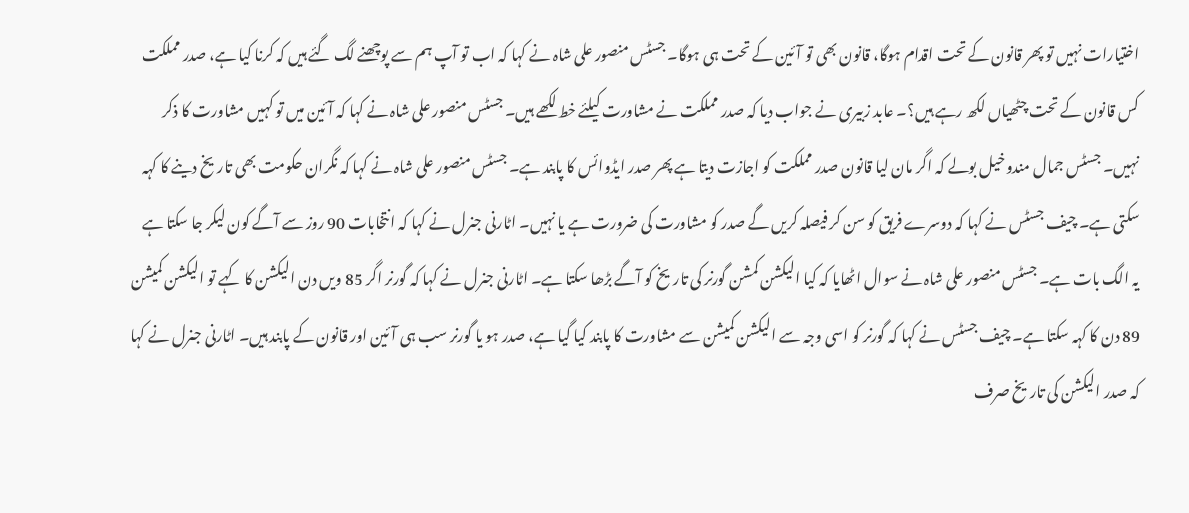اختیارات نہیں تو پھر قانون کے تحت اقدام ہوگا، قانون بھی تو آئین کے تحت ہی ہوگا۔ جسٹس منصور علی شاہ نے کہا کہ اب تو آپ ہم سے پوچھنے لگ گئے ہیں کہ کرنا کیا ہے، صدر مملکت کس قانون کے تحت چٹھیاں لکھ رہے ہیں؟۔ عابد زبیری نے جواب دیا کہ صدر مملکت نے مشاورت کیلئے خط لکھے ہیں۔ جسٹس منصور علی شاہ نے کہا کہ آئین میں تو کہیں مشاورت کا ذکر نہیں۔ جسٹس جمال مندوخیل بولے کہ اگر مان لیا قانون صدر مملکت کو اجازت دیتا ہے پھر صدر ایڈوائس کا پابند ہے۔ جسٹس منصور علی شاہ نے کہا کہ نگران حکومت بھی تاریخ دینے کا کہہ سکتی ہے۔ چیف جسٹس نے کہا کہ دوسرے فریق کو سن کر فیصلہ کریں گے صدر کو مشاورت کی ضرورت ہے یا نہیں۔ اٹارنی جنرل نے کہا کہ انتخابات 90 روز سے آگے کون لیکر جا سکتا ہے یہ الگ بات ہے۔ جسٹس منصور علی شاہ نے سوال اٹھایا کہ کیا الیکشن کمشن گورنر کی تاریخ کو آگے بڑھا سکتا ہے۔ اٹارنی جنرل نے کہا کہ گورنر اگر 85 ویں دن الیکشن کا کہے تو الیکشن کمیشن 89 دن کا کہہ سکتا ہے۔ چیف جسٹس نے کہا کہ گورنر کو اسی وجہ سے الیکشن کمیشن سے مشاورت کا پابند کیا گیا ہے، صدر ہو یا گورنر سب ہی آئین اور قانون کے پابند ہیں۔ اٹارنی جنرل نے کہا کہ صدر الیکشن کی تاریخ صرف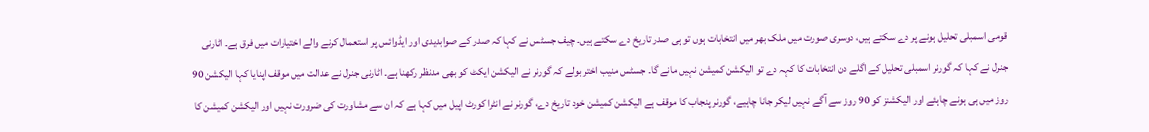قومی اسمبلی تحلیل ہونے پر دے سکتے ہیں، دوسری صورت میں ملک بھر میں انتخابات ہوں تو ہی صدر تاریخ دے سکتے ہیں۔ چیف جسٹس نے کہا کہ صدر کے صوابدیدی اور ایڈوائس پر استعمال کرنے والے اختیارات میں فرق ہے۔ اٹارنی جنرل نے کہا کہ گورنر اسمبلی تحلیل کے اگلے دن انتخابات کا کہہ دے تو الیکشن کمیشن نہیں مانے گا۔ جسٹس منیب اختر بولے کہ گورنر نے الیکشن ایکٹ کو بھی مدنظر رکھنا ہے۔ اٹارنی جنرل نے عدالت میں موقف اپنایا کہا الیکشن 90 روز میں ہی ہونے چاہئے اور الیکشنز کو 90 روز سے آگے نہیں لیکر جانا چاہیے، گورنر پنجاب کا موقف ہے الیکشن کمیشن خود تاریخ دے، گورنر نے انٹرا کورٹ اپیل میں کہا ہے کہ ان سے مشاورت کی ضرورت نہیں اور الیکشن کمیشن کا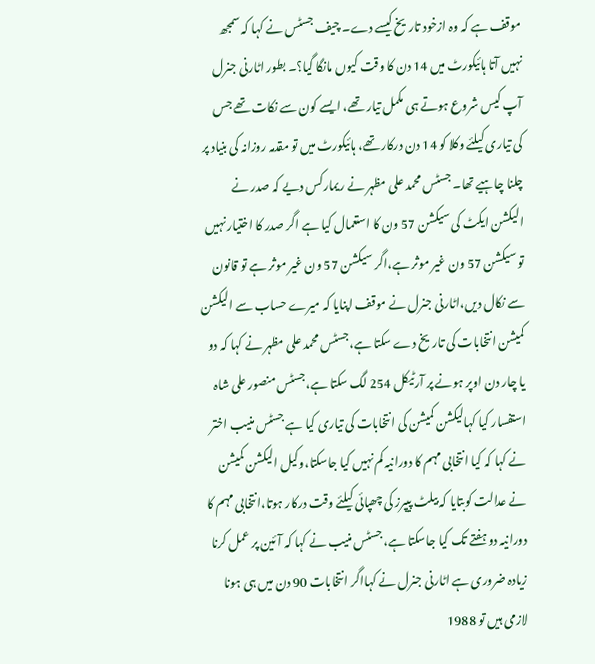موقف ہے کہ وہ ازخود تاریخ کیسے دے۔ چیف جسٹس نے کہا کہ سمجھ نہیں آتا ہائیکورٹ میں 14 دن کا وقت کیوں مانگا گیا؟۔ بطور اٹارنی جنرل آپ کیس شروع ہوتے ہی مکمل تیار تھے، ایسے کون سے نکات تھے جس کی تیاری کیلئے وکلا کو 14 دن درکار تھے، ہائیکورٹ میں تو مقدمہ روزانہ کی بنیاد پر چلنا چاہیے تھا۔ جسٹس محمد علی مظہر نے ریمارکس دیے کہ صدر نے الیکشن ایکٹ کی سیکشن 57 ون کا استعمال کیا ہے اگر صدر کا اختیار نہیں تو سیکشن 57 ون غیر موثر ہے،اگر سیکشن 57 ون غیر موثر ہے تو قانون سے نکال دیں،اٹارنی جنرل نے موقف اپنایا کہ میرے حساب سے الیکشن کمیشن انتخابات کی تاریخ دے سکتا ہے،جسٹس محمد علی مظہر نے کہا کہ دو یا چار دن اوپر ہونے پر آرٹیکل 254 لگ سکتا ہے،جسٹس منصور علی شاہ استفسار کیا کہالیکشن کمیشن کی انتخابات کی تیاری کیا ہے جسٹس منیب اختر نے کہا کہ کیا انتخابی مہم کا دورانیہ کم نہیں کیا جاسکتا،وکیل الیکشن کمیشن نے عدالت کوبتایا کہ بیلٹ پیپرز کی چھپائی کیلئے وقت درکار ہوتا،انتخابی مہم کا دورانیہ دو ہفتے تک کیا جاسکتا ہے، جسٹس منیب نے کہا کہ آئین پر عمل کرنا زیادہ ضروری ہے اٹارنی جنرل نے کہااگر انتخابات 90 دن میں ہی ہونا لازمی ہیں تو 1988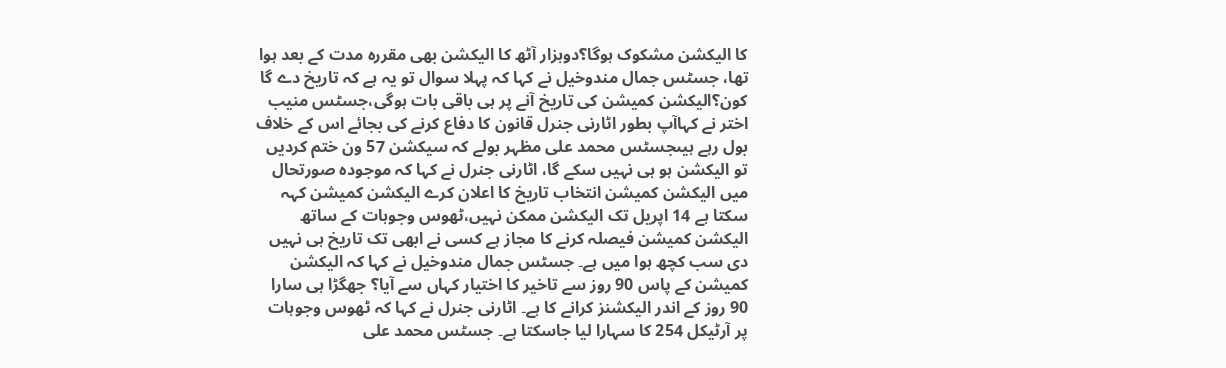کا الیکشن مشکوک ہوگا؟دوہزار آٹھ کا الیکشن بھی مقررہ مدت کے بعد ہوا تھا، جسٹس جمال مندوخیل نے کہا کہ پہلا سوال تو یہ ہے کہ تاریخ دے گا کون؟الیکشن کمیشن کی تاریخ آنے پر ہی باقی بات ہوگی،جسٹس منیب اختر نے کہاآپ بطور اٹارنی جنرل قانون کا دفاع کرنے کی بجائے اس کے خلاف بول رہے ہیںجسٹس محمد علی مظہر بولے کہ سیکشن 57 ون ختم کردیں تو الیکشن ہو ہی نہیں سکے گا، اٹارنی جنرل نے کہا کہ موجودہ صورتحال میں الیکشن کمیشن انتخاب تاریخ کا اعلان کرے الیکشن کمیشن کہہ سکتا ہے 14 اپریل تک الیکشن ممکن نہیں،ٹھوس وجوہات کے ساتھ الیکشن کمیشن فیصلہ کرنے کا مجاز ہے کسی نے ابھی تک تاریخ ہی نہیں دی سب کچھ ہوا میں ہے۔ جسٹس جمال مندوخیل نے کہا کہ الیکشن کمیشن کے پاس 90 روز سے تاخیر کا اختیار کہاں سے آیا؟ جھگڑا ہی سارا 90 روز کے اندر الیکشنز کرانے کا ہے۔ اٹارنی جنرل نے کہا کہ ٹھوس وجوہات پر آرٹیکل 254 کا سہارا لیا جاسکتا ہے۔ جسٹس محمد علی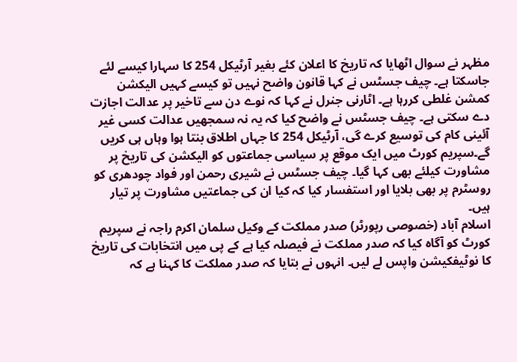مظہر نے سوال اٹھایا کہ تاریخ کا اعلان کئے بغیر آرٹیکل 254 کا سہارا کیسے لئے جاسکتا ہے۔ چیف جسٹس نے کہا قانون واضح نہیں تو کیسے کہیں الیکشن کمشن غلطی کررہا ہے۔ اٹارنی جنرل نے کہا کہ نوے دن سے تاخیر پر عدالت اجازت دے سکتی ہے۔ چیف جسٹس نے واضح کیا کہ یہ نہ سمجھیں عدالت کسی غیر آئینی کام کی توسیع کرے گی، آرٹیکل 254 کا جہاں اطلاق بنتا ہوا وہاں ہی کریں گے۔سپریم کورٹ میں ایک موقع پر سیاسی جماعتوں کو الیکشن کی تاریخ پر مشاورت کیلئے بھی کہا گیا۔ چیف جسٹس نے شیری رحمن اور فواد چودھری کو روسٹرم پر بھی بلایا اور استفسار کیا کہ کیا ان کی جماعتیں مشاورت پر تیار ہیں۔
اسلام آباد (خصوصی رپورٹر) صدر مملکت کے وکیل سلمان اکرم راجہ نے سپریم کورٹ کو آگاہ کیا کہ صدر مملکت نے فیصلہ کیا ہے کے پی میں انتخابات کی تاریخ کا نوٹیفکیشن واپس لے لیں۔ انہوں نے بتایا کہ صدر مملکت کا کہنا ہے کہ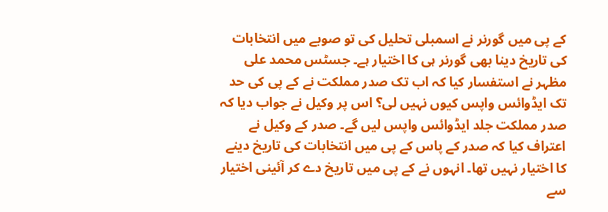کے پی میں گورنر نے اسمبلی تحلیل کی تو صوبے میں انتخابات کی تاریخ دینا بھی گورنر ہی کا اختیار ہے۔ جسٹس محمد علی مظہر نے استفسار کیا کہ اب تک صدر مملکت نے کے پی کی حد تک ایڈوائس واپس کیوں نہیں لی؟ اس پر وکیل نے جواب دیا کہ صدر مملکت جلد ایڈوائس واپس لیں گے۔ صدر کے وکیل نے اعتراف کیا کہ صدر کے پاس کے پی میں انتخابات کی تاریخ دینے کا اختیار نہیں تھا۔ انہوں نے کے پی میں تاریخ دے کر آئینی اختیار سے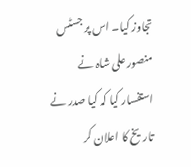تجاوز کیا۔ اس پر جسٹس منصور علی شاہ نے استفسار کیا کہ کیا صدر نے تاریخ کا اعلان کر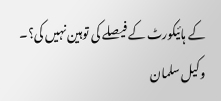کے ہائیکورٹ کے فیصلے کی توہین نہیں کی؟۔ وکیل سلمان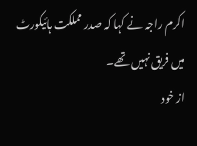اکرم راجہ نے کہا کہ صدر مملکت ہائیکورٹ میں فریق نہیں تھے۔
از خود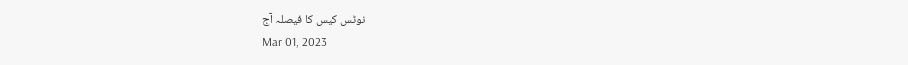نوٹس کیس کا فیصلہ آج
Mar 01, 2023